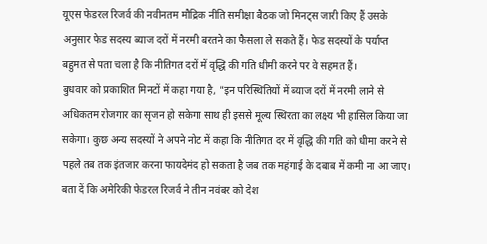यूएस फेडरल रिजर्व की नवीनतम मौद्रिक नीति समीक्षा बैठक जो मिनट्स जारी किए हैं उसके अनुसार फेड सदस्य ब्याज दरों में नरमी बरतने का फैसला ले सकते हैं। फेड सदस्यों के पर्याप्त बहुमत से पता चला है कि नीतिगत दरों में वृद्धि की गति धीमी करने पर वे सहमत हैं।
बुधवार को प्रकाशित मिनटों में कहा गया है, "इन परिस्थितियों में ब्याज दरों में नरमी लाने से अधिकतम रोजगार का सृजन हो सकेगा साथ ही इससे मूल्य स्थिरता का लक्ष्य भी हासिल किया जा सकेगा। कुछ अन्य सदस्यों ने अपने नोट में कहा कि नीतिगत दर में वृद्धि की गति को धीमा करने से पहले तब तक इंतजार करना फायदेमंद हो सकता है जब तक महंगाई के दबाब में कमी ना आ जाए।
बता दें कि अमेरिकी फेडरल रिजर्व ने तीन नवंबर को देश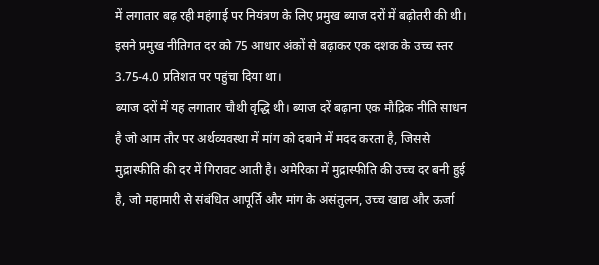में लगातार बढ़ रही महंगाई पर नियंत्रण के लिए प्रमुख ब्याज दरों में बढ़ोतरी की थी। इसने प्रमुख नीतिगत दर को 75 आधार अंकों से बढ़ाकर एक दशक के उच्च स्तर 3.75-4.0 प्रतिशत पर पहुंचा दिया था।
ब्याज दरों में यह लगातार चौथी वृद्धि थी। ब्याज दरें बढ़ाना एक मौद्रिक नीति साधन है जो आम तौर पर अर्थव्यवस्था में मांग को दबाने में मदद करता है, जिससे मुद्रास्फीति की दर में गिरावट आती है। अमेरिका में मुद्रास्फीति की उच्च दर बनी हुई है, जो महामारी से संबंधित आपूर्ति और मांग के असंतुलन, उच्च खाद्य और ऊर्जा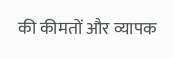की कीमतों और व्यापक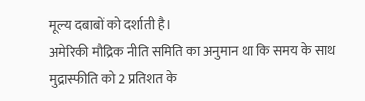मूल्य दबाबों को दर्शाती है।
अमेरिकी मौद्रिक नीति समिति का अनुमान था कि समय के साथ मुद्रास्फीति को 2 प्रतिशत के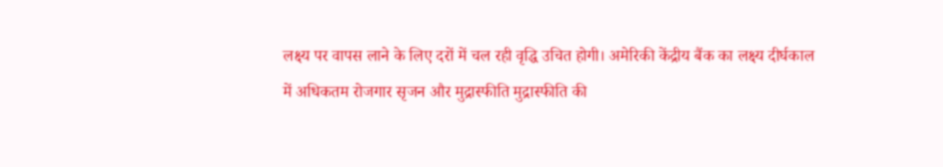लक्ष्य पर वापस लाने के लिए दरों में चल रही वृद्धि उचित होगी। अमेरिकी केंद्रीय बैंक का लक्ष्य दीर्घकाल में अधिकतम रोजगार सृजन और मुद्रास्फीति मुद्रास्फीति की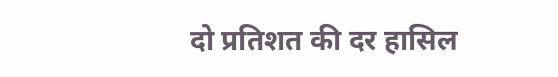दो प्रतिशत की दर हासिल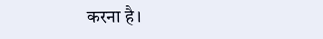करना है।